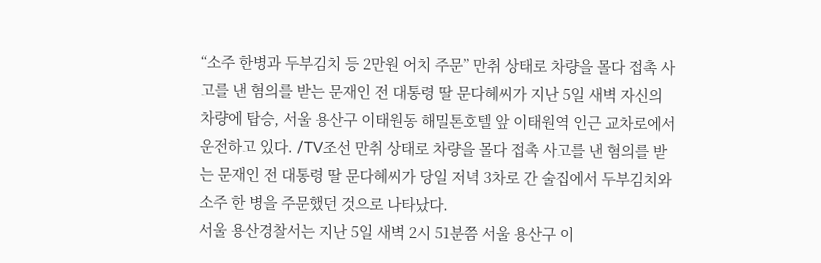“소주 한병과 두부김치 등 2만원 어치 주문” 만취 상태로 차량을 몰다 접촉 사고를 낸 혐의를 받는 문재인 전 대통령 딸 문다혜씨가 지난 5일 새벽 자신의 차량에 탑승, 서울 용산구 이태원동 해밀톤호텔 앞 이태원역 인근 교차로에서 운전하고 있다. /TV조선 만취 상태로 차량을 몰다 접촉 사고를 낸 혐의를 받는 문재인 전 대통령 딸 문다혜씨가 당일 저녁 3차로 간 술집에서 두부김치와 소주 한 병을 주문했던 것으로 나타났다.
서울 용산경찰서는 지난 5일 새벽 2시 51분쯤 서울 용산구 이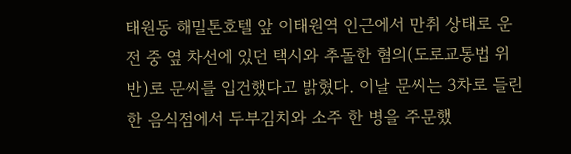태원동 해밀톤호텔 앞 이태원역 인근에서 만취 상태로 운전 중 옆 차선에 있던 택시와 추돌한 혐의(도로교통법 위반)로 문씨를 입건했다고 밝혔다. 이날 문씨는 3차로 들린 한 음식점에서 두부김치와 소주 한 병을 주문했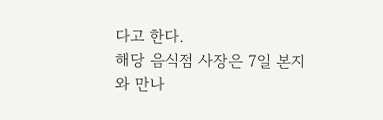다고 한다.
해당 음식점 사장은 7일 본지와 만나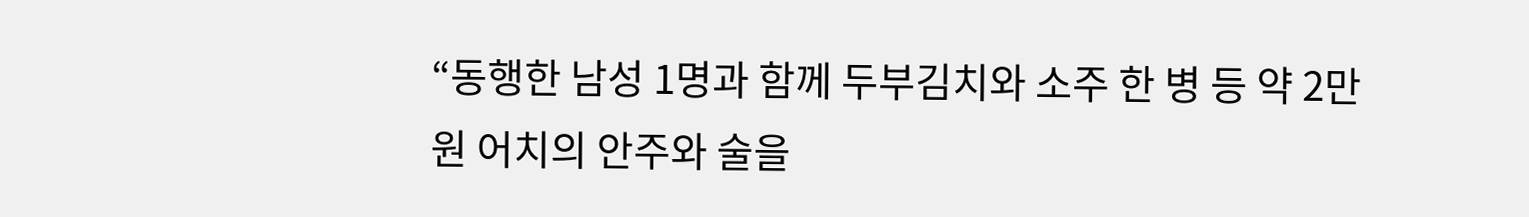“동행한 남성 1명과 함께 두부김치와 소주 한 병 등 약 2만원 어치의 안주와 술을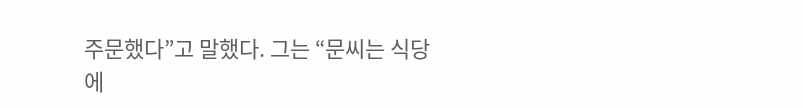주문했다”고 말했다. 그는 “문씨는 식당에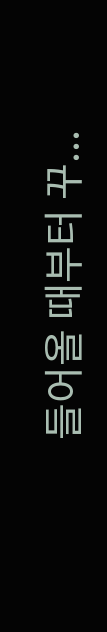들어올 때부터 꾸...